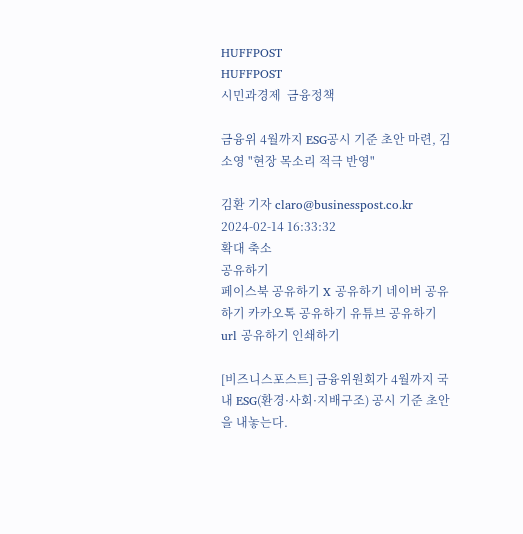HUFFPOST
HUFFPOST
시민과경제  금융정책

금융위 4월까지 ESG공시 기준 초안 마련, 김소영 "현장 목소리 적극 반영"

김환 기자 claro@businesspost.co.kr 2024-02-14 16:33:32
확대 축소
공유하기
페이스북 공유하기 X 공유하기 네이버 공유하기 카카오톡 공유하기 유튜브 공유하기 url 공유하기 인쇄하기

[비즈니스포스트] 금융위원회가 4월까지 국내 ESG(환경·사회·지배구조) 공시 기준 초안을 내놓는다.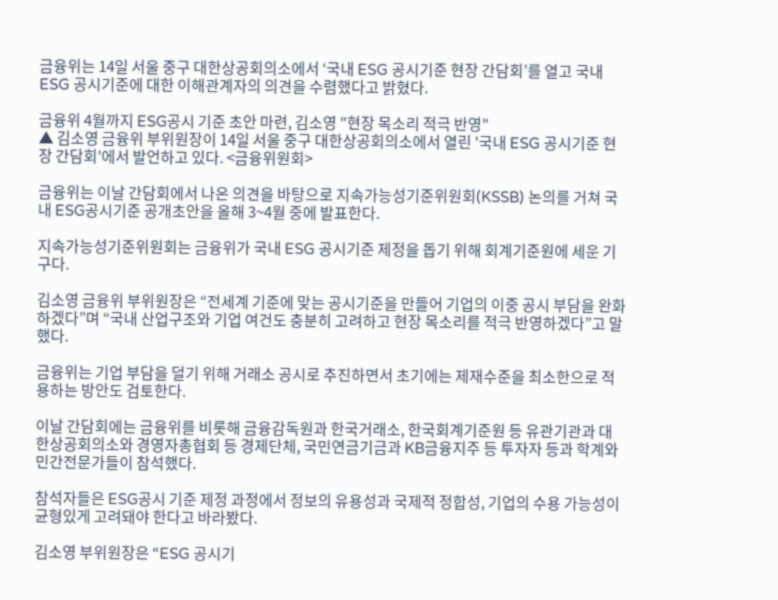금융위는 14일 서울 중구 대한상공회의소에서 ‘국내 ESG 공시기준 현장 간담회’를 열고 국내 ESG 공시기준에 대한 이해관계자의 의견을 수렴했다고 밝혔다.

금융위 4월까지 ESG공시 기준 초안 마련, 김소영 "현장 목소리 적극 반영"
▲ 김소영 금융위 부위원장이 14일 서울 중구 대한상공회의소에서 열린 '국내 ESG 공시기준 현장 간담회'에서 발언하고 있다. <금융위원회>

금융위는 이날 간담회에서 나온 의견을 바탕으로 지속가능성기준위원회(KSSB) 논의를 거쳐 국내 ESG공시기준 공개초안을 올해 3~4월 중에 발표한다.

지속가능성기준위원회는 금융위가 국내 ESG 공시기준 제정을 돕기 위해 회계기준원에 세운 기구다.

김소영 금융위 부위원장은 “전세계 기준에 맞는 공시기준을 만들어 기업의 이중 공시 부담을 완화하겠다”며 “국내 산업구조와 기업 여건도 충분히 고려하고 현장 목소리를 적극 반영하겠다”고 말했다.

금융위는 기업 부담을 덜기 위해 거래소 공시로 추진하면서 초기에는 제재수준을 최소한으로 적용하는 방안도 검토한다.

이날 간담회에는 금융위를 비롯해 금융감독원과 한국거래소, 한국회계기준원 등 유관기관과 대한상공회의소와 경영자총협회 등 경제단체, 국민연금기금과 KB금융지주 등 투자자 등과 학계와 민간전문가들이 참석했다.

참석자들은 ESG공시 기준 제정 과정에서 정보의 유용성과 국제적 정합성, 기업의 수용 가능성이 균형있게 고려돼야 한다고 바라봤다.

김소영 부위원장은 “ESG 공시기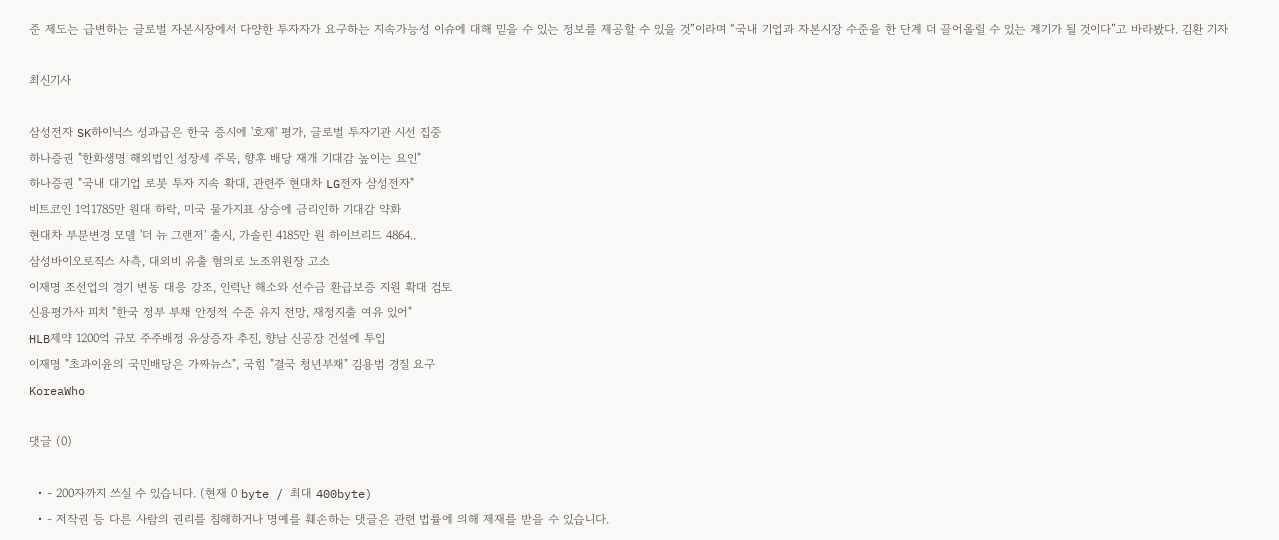준 제도는 급변하는 글로벌 자본시장에서 다양한 투자자가 요구하는 지속가능성 이슈에 대해 믿을 수 있는 정보를 제공할 수 있을 것”이라며 “국내 기업과 자본시장 수준을 한 단계 더 끌어올릴 수 있는 계기가 될 것이다”고 바라봤다. 김환 기자

최신기사

삼성전자 SK하이닉스 성과급은 한국 증시에 '호재' 평가, 글로벌 투자기관 시선 집중
하나증권 "한화생명 해외법인 성장세 주목, 향후 배당 재개 기대감 높이는 요인"
하나증권 "국내 대기업 로봇 투자 지속 확대, 관련주 현대차 LG전자 삼성전자"
비트코인 1억1785만 원대 하락, 미국 물가지표 상승에 금리인하 기대감 약화
현대차 부분변경 모델 '더 뉴 그랜저' 출시, 가솔린 4185만 원 하이브리드 4864..
삼성바이오로직스 사측, 대외비 유출 혐의로 노조위원장 고소
이재명 조선업의 경기 변동 대응 강조, 인력난 해소와 선수금 환급보증 지원 확대 검토
신용평가사 피치 "한국 정부 부채 안정적 수준 유지 전망, 재정지출 여유 있어"
HLB제약 1200억 규모 주주배정 유상증자 추진, 향남 신공장 건설에 투입
이재명 "초과이윤의 국민배당은 가짜뉴스", 국힘 "결국 청년부채" 김용범 경질 요구
KoreaWho

댓글 (0)

  • - 200자까지 쓰실 수 있습니다. (현재 0 byte / 최대 400byte)
  • - 저작권 등 다른 사람의 권리를 침해하거나 명예를 훼손하는 댓글은 관련 법률에 의해 제재를 받을 수 있습니다.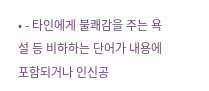• - 타인에게 불쾌감을 주는 욕설 등 비하하는 단어가 내용에 포함되거나 인신공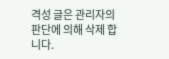격성 글은 관리자의 판단에 의해 삭제 합니다.